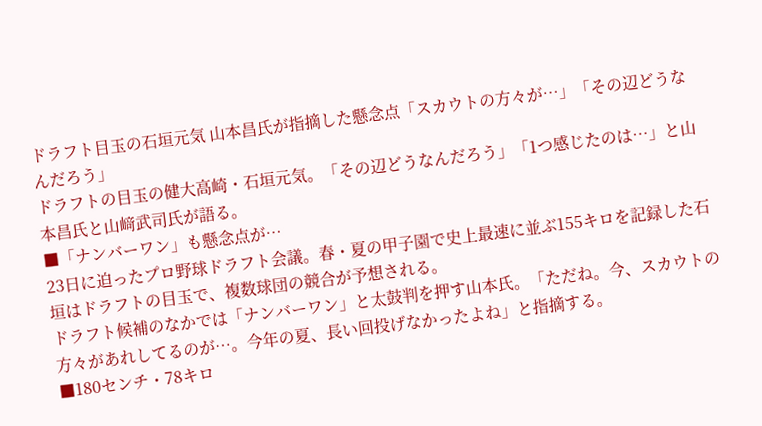ドラフト目玉の石垣元気 山本昌氏が指摘した懸念点「スカウトの方々が…」「その辺どうなんだろう」
ドラフトの目玉の健大高崎・石垣元気。「その辺どうなんだろう」「1つ感じたのは…」と山本昌氏と山﨑武司氏が語る。
■「ナンバーワン」も懸念点が…
23日に迫ったプロ野球ドラフト会議。春・夏の甲子園で史上最速に並ぶ155キロを記録した石垣はドラフトの目玉で、複数球団の競合が予想される。
ドラフト候補のなかでは「ナンバーワン」と太鼓判を押す山本氏。「ただね。今、スカウトの方々があれしてるのが…。今年の夏、長い回投げなかったよね」と指摘する。
■180センチ・78キロ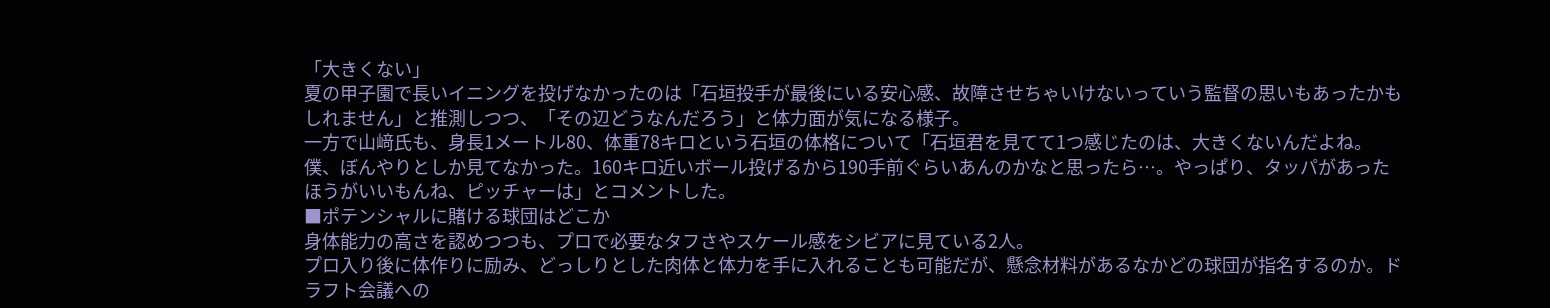「大きくない」
夏の甲子園で長いイニングを投げなかったのは「石垣投手が最後にいる安心感、故障させちゃいけないっていう監督の思いもあったかもしれません」と推測しつつ、「その辺どうなんだろう」と体力面が気になる様子。
一方で山﨑氏も、身長1メートル80、体重78キロという石垣の体格について「石垣君を見てて1つ感じたのは、大きくないんだよね。僕、ぼんやりとしか見てなかった。160キロ近いボール投げるから190手前ぐらいあんのかなと思ったら…。やっぱり、タッパがあったほうがいいもんね、ピッチャーは」とコメントした。
■ポテンシャルに賭ける球団はどこか
身体能力の高さを認めつつも、プロで必要なタフさやスケール感をシビアに見ている2人。
プロ入り後に体作りに励み、どっしりとした肉体と体力を手に入れることも可能だが、懸念材料があるなかどの球団が指名するのか。ドラフト会議への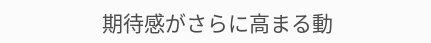期待感がさらに高まる動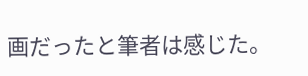画だったと筆者は感じた。